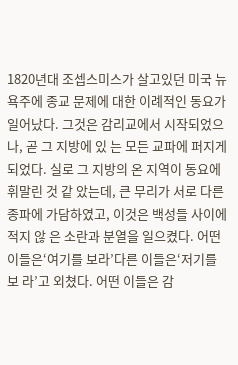1820년대 조셉스미스가 살고있던 미국 뉴욕주에 종교 문제에 대한 이례적인 동요가 일어났다. 그것은 감리교에서 시작되었으나, 곧 그 지방에 있 는 모든 교파에 퍼지게 되었다. 실로 그 지방의 온 지역이 동요에 휘말린 것 같 았는데, 큰 무리가 서로 다른 종파에 가담하였고, 이것은 백성들 사이에 적지 않 은 소란과 분열을 일으켰다. 어떤 이들은‘여기를 보라’다른 이들은‘저기를 보 라’고 외쳤다. 어떤 이들은 감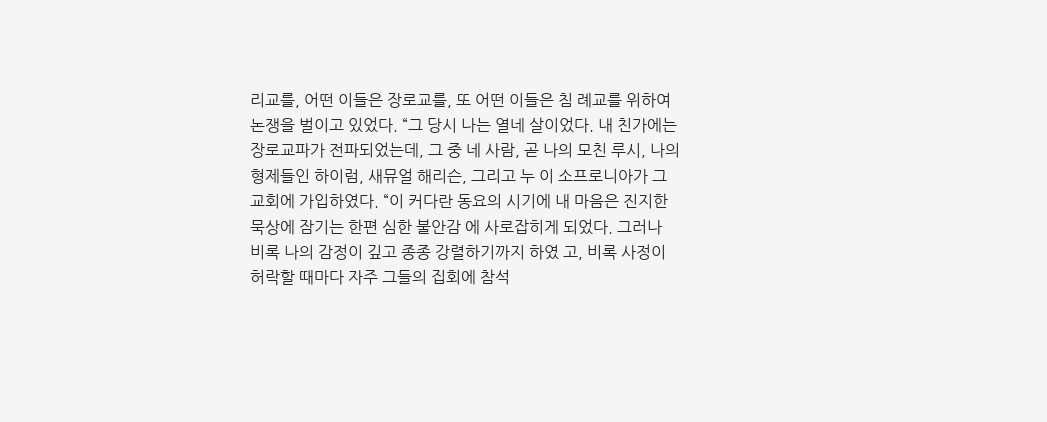리교를, 어떤 이들은 장로교를, 또 어떤 이들은 침 례교를 위하여 논쟁을 벌이고 있었다. “그 당시 나는 열네 살이었다. 내 친가에는 장로교파가 전파되었는데, 그 중 네 사람, 곧 나의 모친 루시, 나의 형제들인 하이럼, 새뮤얼 해리슨, 그리고 누 이 소프로니아가 그 교회에 가입하였다. “이 커다란 동요의 시기에 내 마음은 진지한 묵상에 잠기는 한편 심한 불안감 에 사로잡히게 되었다. 그러나 비록 나의 감정이 깊고 종종 강렬하기까지 하였 고, 비록 사정이 허락할 때마다 자주 그들의 집회에 참석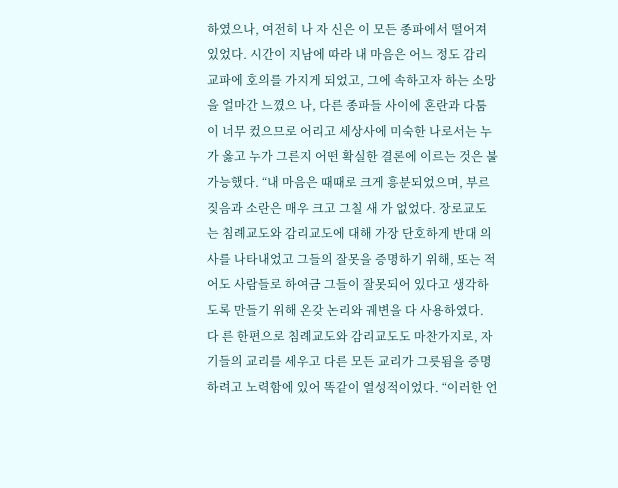하였으나, 여전히 나 자 신은 이 모든 종파에서 떨어져 있었다. 시간이 지남에 따라 내 마음은 어느 정도 감리 교파에 호의를 가지게 되었고, 그에 속하고자 하는 소망을 얼마간 느꼈으 나, 다른 종파들 사이에 혼란과 다툼이 너무 컸으므로 어리고 세상사에 미숙한 나로서는 누가 옳고 누가 그른지 어떤 확실한 결론에 이르는 것은 불가능했다. “내 마음은 때때로 크게 흥분되었으며, 부르짖음과 소란은 매우 크고 그칠 새 가 없었다. 장로교도는 침례교도와 감리교도에 대해 가장 단호하게 반대 의사를 나타내었고 그들의 잘못을 증명하기 위해, 또는 적어도 사람들로 하여금 그들이 잘못되어 있다고 생각하도록 만들기 위해 온갖 논리와 궤변을 다 사용하였다. 다 른 한편으로 침례교도와 감리교도도 마찬가지로, 자기들의 교리를 세우고 다른 모든 교리가 그릇됨을 증명하려고 노력함에 있어 똑같이 열성적이었다. “이러한 언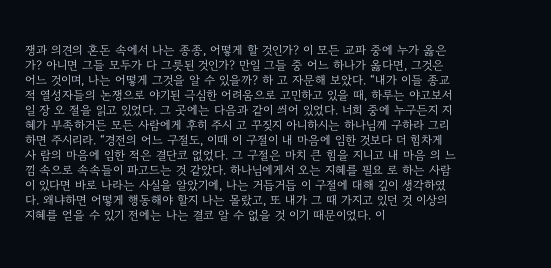쟁과 의견의 혼돈 속에서 나는 종종, 어떻게 할 것인가? 이 모든 교파 중에 누가 옳은가? 아니면 그들 모두가 다 그릇된 것인가? 만일 그들 중 어느 하나가 옳다면, 그것은 어느 것이며, 나는 어떻게 그것을 알 수 있을까? 하 고 자문해 보았다. “내가 이들 종교적 열성자들의 논쟁으로 야기된 극심한 어려움으로 고민하고 있을 때, 하루는 야고보서 일 장 오 절을 읽고 있었다. 그 곳에는 다음과 같이 씌어 있었다. 너희 중에 누구든지 지혜가 부족하거든 모든 사람에게 후히 주시 고 꾸짖지 아니하시는 하나님께 구하라 그리하면 주시리라. “경전의 어느 구절도, 이때 이 구절이 내 마음에 임한 것보다 더 힘차게 사 람의 마음에 임한 적은 결단코 없었다. 그 구절은 마치 큰 힘을 지니고 내 마음 의 느낌 속으로 속속들이 파고드는 것 같았다. 하나님에게서 오는 지혜를 필요 로 하는 사람이 있다면 바로 나라는 사실을 알았기에, 나는 거듭거듭 이 구절에 대해 깊이 생각하였다. 왜냐하면 어떻게 행동해야 할지 나는 몰랐고, 또 내가 그 때 가지고 있던 것 이상의 지혜를 얻을 수 있기 전에는 나는 결코 알 수 없을 것 이기 때문이었다. 이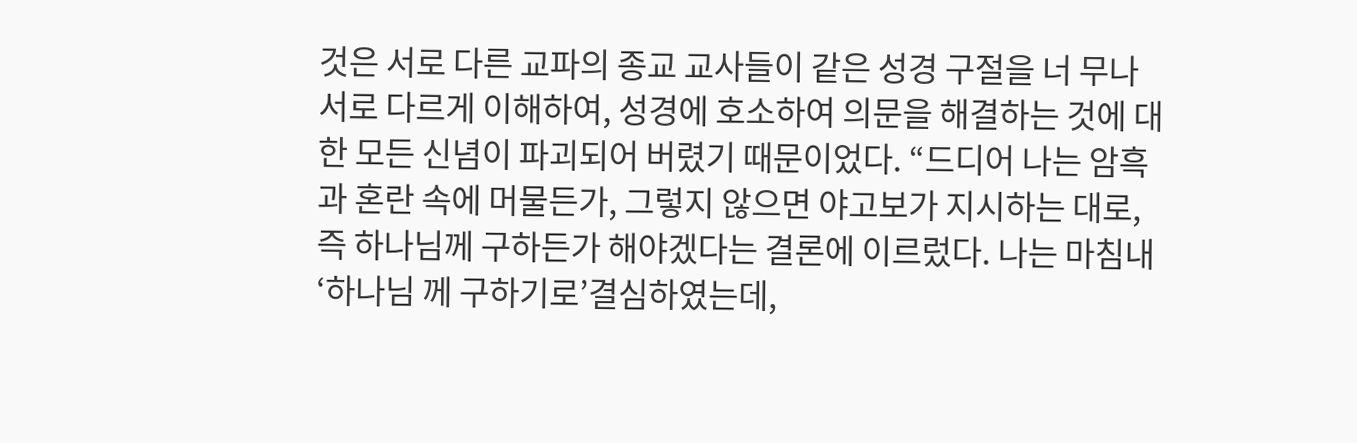것은 서로 다른 교파의 종교 교사들이 같은 성경 구절을 너 무나 서로 다르게 이해하여, 성경에 호소하여 의문을 해결하는 것에 대한 모든 신념이 파괴되어 버렸기 때문이었다. “드디어 나는 암흑과 혼란 속에 머물든가, 그렇지 않으면 야고보가 지시하는 대로, 즉 하나님께 구하든가 해야겠다는 결론에 이르렀다. 나는 마침내‘하나님 께 구하기로’결심하였는데,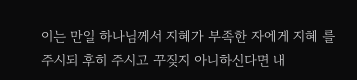이는 만일 하나님께서 지혜가 부족한 자에게 지혜 를 주시되 후히 주시고 꾸짖지 아니하신다면 내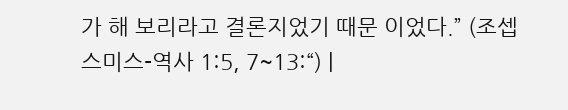가 해 보리라고 결론지었기 때문 이었다.” (조셉 스미스-역사 1:5, 7~13:“) |